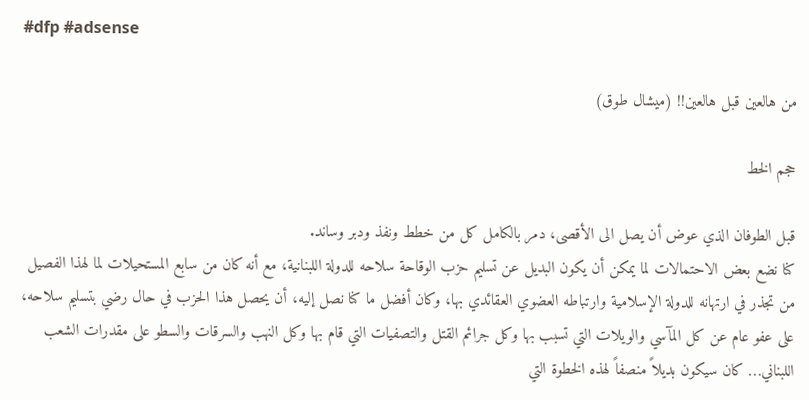#dfp #adsense

من هالعين قبل هالعين!! (ميشال طوق)

حجم الخط

قبل الطوفان الذي عوض أن يصل الى الأقصى، دمر بالكامل كل من خطط ونفذ ودبر وساند.
كنا نضع بعض الاحتمالات لما يمكن أن يكون البديل عن تسليم حزب الوقاحة سلاحه للدولة اللبنانية، مع أنه كان من سابع المستحيلات لما لهذا الفصيل من تجذر في ارتهانه للدولة الإسلامية وارتباطه العضوي العقائدي بها، وكان أفضل ما كنا نصل إليه، أن يحصل هذا الحزب في حال رضي بتسليم سلاحه، على عفو عام عن كل المآسي والويلات التي تسبب بها وكل جرائم القتل والتصفيات التي قام بها وكل النهب والسرقات والسطو على مقدرات الشعب اللبناني… كان سيكون بديلاً منصفاً لهذه الخطوة التي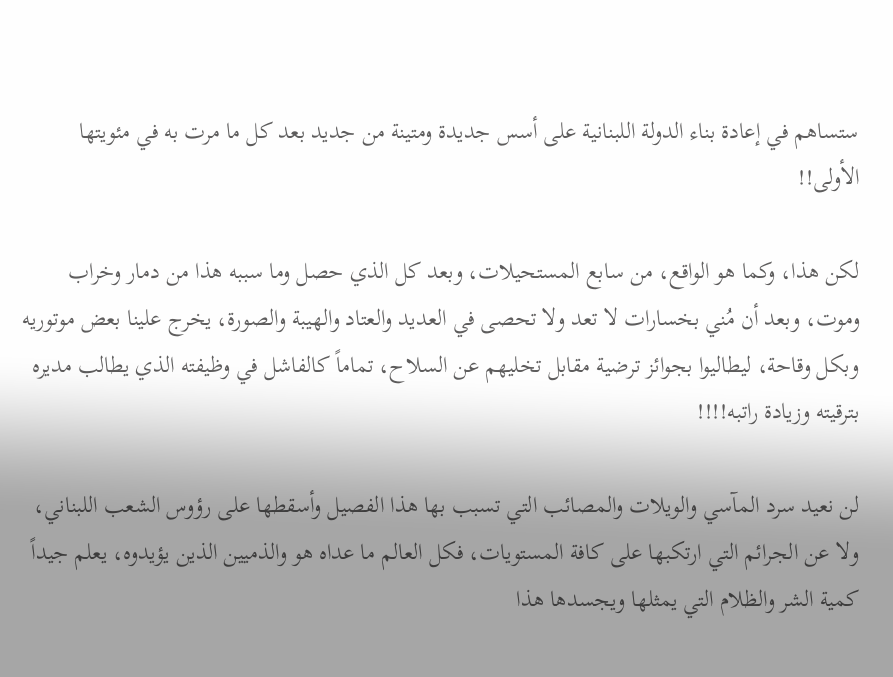ستساهم في إعادة بناء الدولة اللبنانية على أسس جديدة ومتينة من جديد بعد كل ما مرت به في مئويتها الأولى!!

لكن هذا، وكما هو الواقع، من سابع المستحيلات، وبعد كل الذي حصل وما سببه هذا من دمار وخراب وموت، وبعد أن مُني بخسارات لا تعد ولا تحصى في العديد والعتاد والهيبة والصورة، يخرج علينا بعض موتوريه وبكل وقاحة، ليطاليوا بجوائز ترضية مقابل تخليهم عن السلاح، تماماً كالفاشل في وظيفته الذي يطالب مديره بترقيته وزيادة راتبه!!!!

لن نعيد سرد المآسي والويلات والمصائب التي تسبب بها هذا الفصيل وأسقطها على رؤوس الشعب اللبناني، ولا عن الجرائم التي ارتكبها على كافة المستويات، فكل العالم ما عداه هو والذميين الذين يؤيدوه، يعلم جيداً كمية الشر والظلام التي يمثلها ويجسدها هذا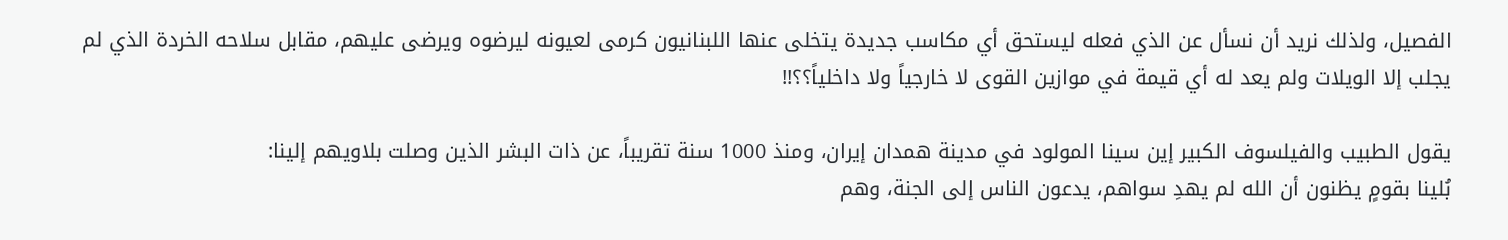الفصيل، ولذلك نريد أن نسأل عن الذي فعله ليستحق أي مكاسب جديدة يتخلى عنها اللبنانيون كرمى لعيونه ليرضوه ويرضى عليهم، مقابل سلاحه الخردة الذي لم يجلب إلا الويلات ولم يعد له أي قيمة في موازين القوى لا خارجياً ولا داخلياً؟؟!!

يقول الطبيب والفيلسوف الكبير إين سينا المولود في مدينة همدان إيران، ومنذ 1000 سنة تقريباً، عن ذات البشر الذين وصلت بلاويهم إلينا:
بُلينا بقومٍ يظنون أن الله لم يهدِ سواهم، يدعون الناس إلى الجنة، وهم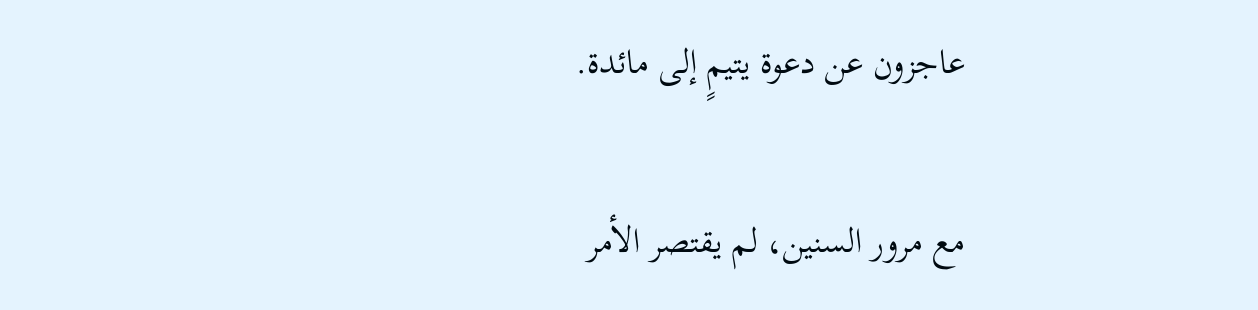عاجزون عن دعوة يتيمٍ إلى مائدة.

مع مرور السنين، لم يقتصر الأمر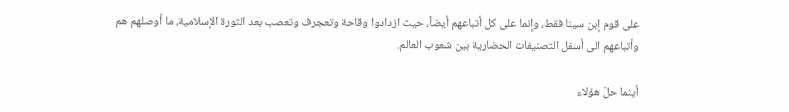على قوم إبن سينا فقط، وإنما على كل أتباعهم أيضاً، حيث ازدادوا وقاحة وتعجرف وتعصب بعد الثورة الإسلامية، ما أوصلهم هم وأتباعهم الى أسفل التصنيفات الحضارية بين شعوب العالم.

أينما حلّ هؤلاء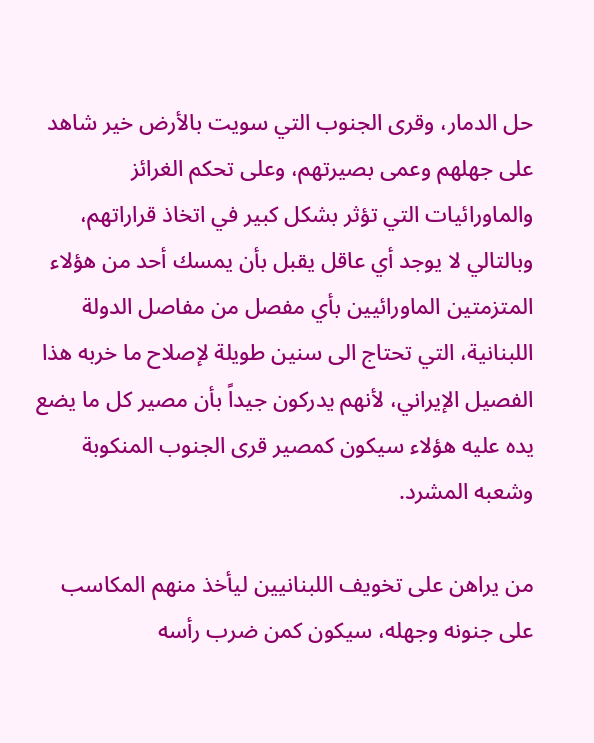حل الدمار، وقرى الجنوب التي سويت بالأرض خير شاهد على جهلهم وعمى بصيرتهم، وعلى تحكم الغرائز والماورائيات التي تؤثر بشكل كبير في اتخاذ قراراتهم، وبالتالي لا يوجد أي عاقل يقبل بأن يمسك أحد من هؤلاء المتزمتين الماورائيين بأي مفصل من مفاصل الدولة اللبنانية، التي تحتاج الى سنين طويلة لإصلاح ما خربه هذا الفصيل الإيراني، لأنهم يدركون جيداً بأن مصير كل ما يضع يده عليه هؤلاء سيكون كمصير قرى الجنوب المنكوبة وشعبه المشرد.

من يراهن على تخويف اللبنانيين ليأخذ منهم المكاسب على جنونه وجهله، سيكون كمن ضرب رأسه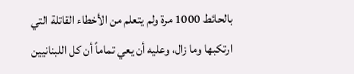بالحائط 1000 مرة ولم يتعلم من الأخطاء القاتلة التي ارتكبها وما زال، وعليه أن يعي تماماً أن كل اللبنانيين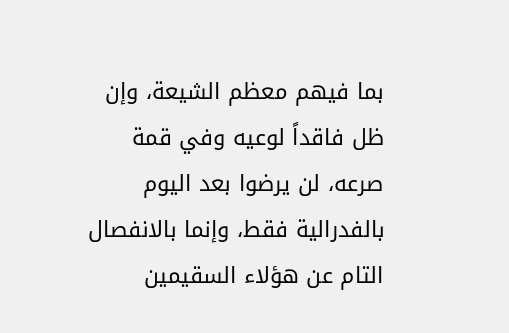بما فيهم معظم الشيعة، وإن ظل فاقداً لوعيه وفي قمة صرعه، لن يرضوا بعد اليوم بالفدرالية فقط، وإنما بالانفصال التام عن هؤلاء السقيمين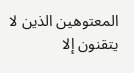المعتوهين الذين لا يتقنون إلا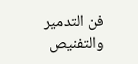فن التدمير والتفنيص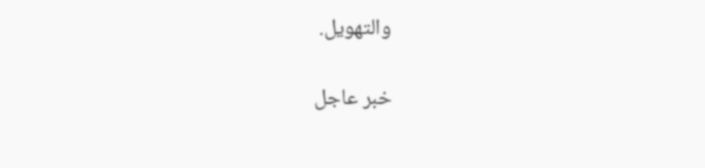والتهويل.

خبر عاجل